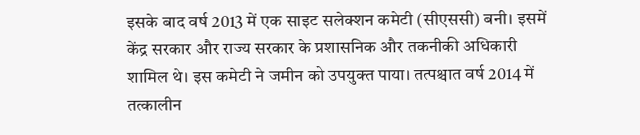इसके बाद वर्ष 2013 में एक साइट सलेक्शन कमेटी (सीएससी) बनी। इसमें केंद्र सरकार और राज्य सरकार के प्रशासनिक और तकनीकी अधिकारी शामिल थे। इस कमेटी ने जमीन को उपयुक्त पाया। तत्पश्चात वर्ष 2014 में तत्कालीन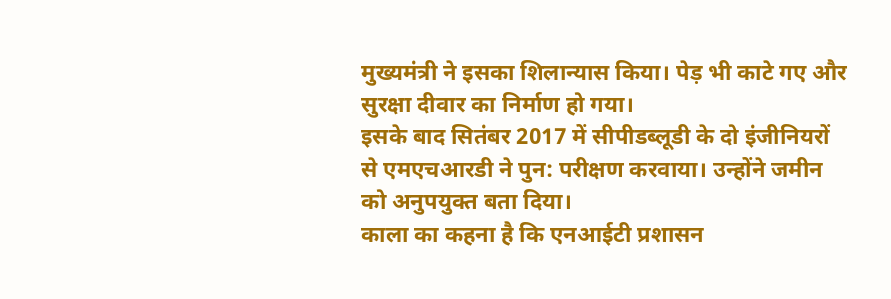मुख्यमंत्री ने इसका शिलान्यास किया। पेड़ भी काटे गए और सुरक्षा दीवार का निर्माण हो गया।
इसके बाद सितंबर 2017 में सीपीडब्लूडी के दो इंजीनियरों से एमएचआरडी ने पुन: परीक्षण करवाया। उन्होंने जमीन को अनुपयुक्त बता दिया।
काला का कहना है कि एनआईटी प्रशासन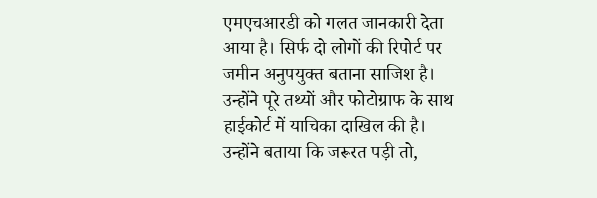एमएचआरडी को गलत जानकारी देता आया है। सिर्फ दो लोगों की रिपोर्ट पर जमीन अनुपयुक्त बताना साजिश है। उन्होंने पूरे तथ्यों और फोटोग्राफ के साथ हाईकोर्ट में याचिका दाखिल की है। उन्होंने बताया कि जरूरत पड़ी तो,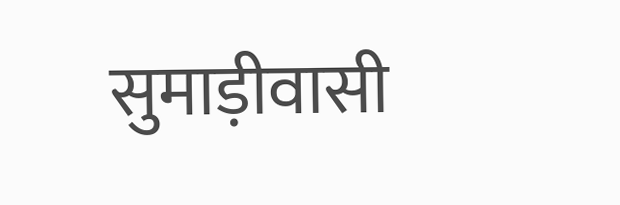सुमाड़ीवासी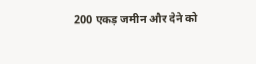200 एकड़ जमीन और देने को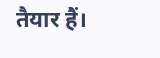तैयार हैं।